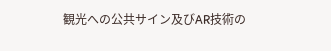観光への公共サイン及びAR技術の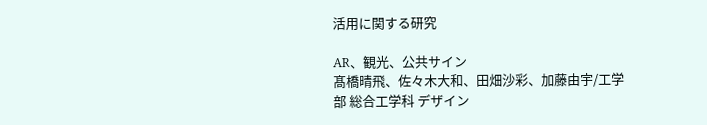活用に関する研究

AR、観光、公共サイン
髙橋晴飛、佐々木大和、田畑沙彩、加藤由宇/工学部 総合工学科 デザイン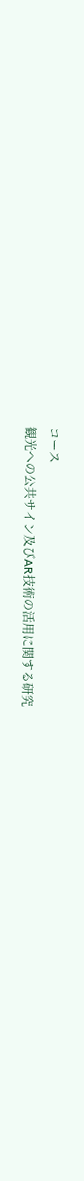コース
観光への公共サイン及びAR技術の活用に関する研究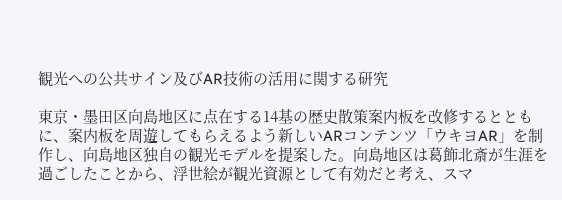観光への公共サイン及びAR技術の活用に関する研究

東京・墨田区向島地区に点在する14基の歴史散策案内板を改修するとともに、案内板を周遊してもらえるよう新しいARコンテンツ「ウキヨAR」を制作し、向島地区独自の観光モデルを提案した。向島地区は葛飾北斎が生涯を過ごしたことから、浮世絵が観光資源として有効だと考え、スマ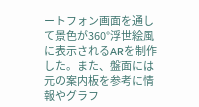ートフォン画面を通して景色が360°浮世絵風に表示されるARを制作した。また、盤面には元の案内板を参考に情報やグラフ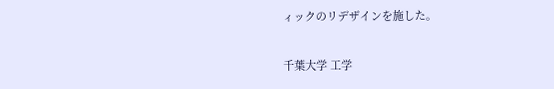ィックのリデザインを施した。

千葉大学 工学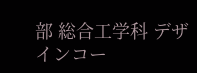部 総合工学科 デザインコー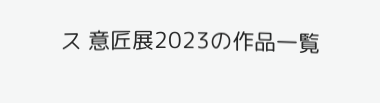ス 意匠展2023の作品一覧